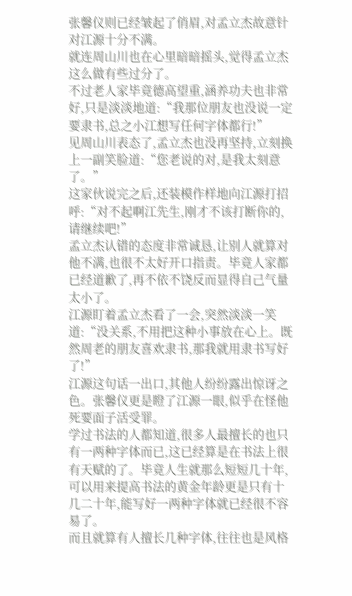张馨仪则已经皱起了俏眉,对孟立杰故意针对江源十分不满。
就连周山川也在心里暗暗摇头,觉得孟立杰这么做有些过分了。
不过老人家毕竟德高望重,涵养功夫也非常好,只是淡淡地道:“我那位朋友也没说一定要隶书,总之小江想写任何字体都行!”
见周山川表态了,孟立杰也没再坚持,立刻换上一副笑脸道:“您老说的对,是我太刻意了。”
这家伙说完之后,还装模作样地向江源打招呼:“对不起啊江先生,刚才不该打断你的,请继续吧!”
孟立杰认错的态度非常诚恳,让别人就算对他不满,也很不太好开口指责。毕竟人家都已经道歉了,再不依不饶反而显得自己气量太小了。
江源盯着孟立杰看了一会,突然淡淡一笑道:“没关系,不用把这种小事放在心上。既然周老的朋友喜欢隶书,那我就用隶书写好了!”
江源这句话一出口,其他人纷纷露出惊讶之色。张馨仪更是瞪了江源一眼,似乎在怪他死要面子活受罪。
学过书法的人都知道,很多人最擅长的也只有一两种字体而已,这已经算是在书法上很有天赋的了。毕竟人生就那么短短几十年,可以用来提高书法的黄金年龄更是只有十几二十年,能写好一两种字体就已经很不容易了。
而且就算有人擅长几种字体,往往也是风格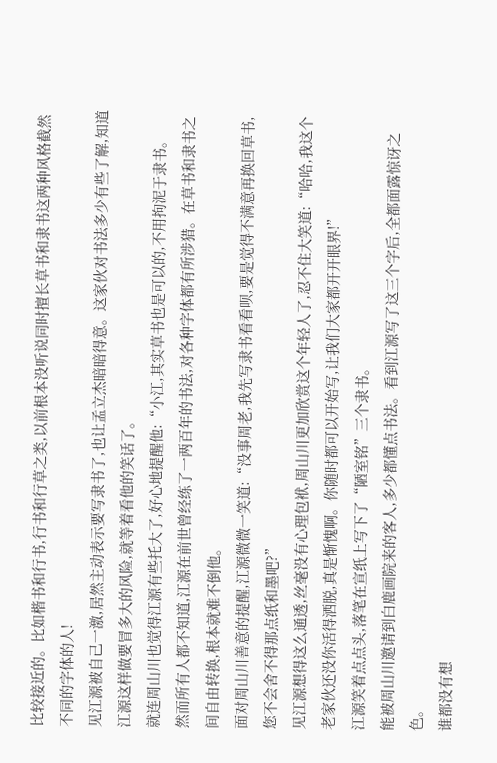比较接近的。比如楷书和行书,行书和行草之类,以前根本没听说同时擅长草书和隶书这两种风格截然不同的字体的人!
见江源被自己一激,居然主动表示要写隶书了,也让孟立杰暗暗得意。这家伙对书法多少有些了解,知道江源这样做要冒多大的风险,就等着看他的笑话了。
就连周山川也觉得江源有些托大了,好心地提醒他:“小江,其实草书也是可以的,不用拘泥于隶书。
然而所有人都不知道,江源在前世曾经练了一两百年的书法,对各种字体都有所涉猎。在草书和隶书之间自由转换,根本就难不倒他。
面对周山川善意的提醒,江源微微一笑道:“没事周老,我先写隶书看看呗,要是觉得不满意再换回草书,您不会舍不得那点纸和墨吧?”
见江源想得这么通透,丝毫没有心理包袱,周山川更加欣赏这个年轻人了,忍不住大笑道:“哈哈,我这个老家伙还没你活得洒脱,真是惭愧啊。你随时都可以开始写,让我们大家都开开眼界!”
江源笑着点点头,落笔在宣纸上写下了“陋室铭”三个隶书。
能被周山川邀请到白鹿画院来的客人,多少都懂点书法。看到江源写了这三个字后,全都面露惊讶之色。
谁都没有想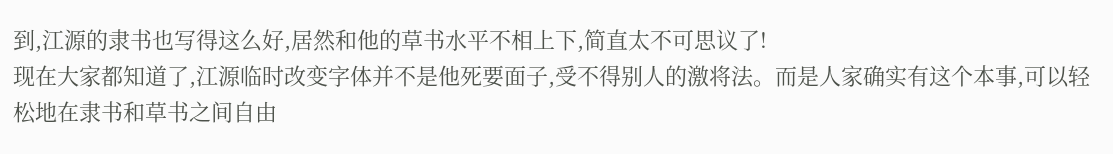到,江源的隶书也写得这么好,居然和他的草书水平不相上下,简直太不可思议了!
现在大家都知道了,江源临时改变字体并不是他死要面子,受不得别人的激将法。而是人家确实有这个本事,可以轻松地在隶书和草书之间自由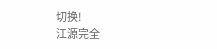切换!
江源完全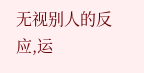无视别人的反应,运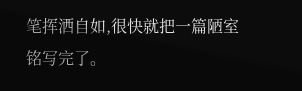笔挥洒自如,很快就把一篇陋室铭写完了。